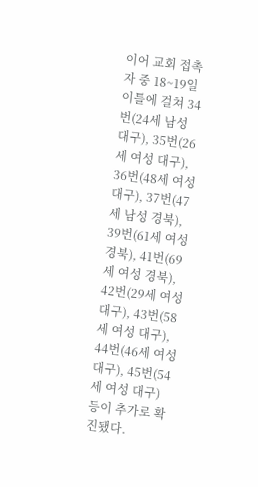이어 교회 접촉자 중 18~19일 이틀에 걸쳐 34번(24세 남성 대구), 35번(26세 여성 대구), 36번(48세 여성 대구), 37번(47세 남성 경북), 39번(61세 여성 경북), 41번(69세 여성 경북), 42번(29세 여성 대구), 43번(58세 여성 대구), 44번(46세 여성 대구), 45번(54세 여성 대구) 등이 추가로 확진됐다.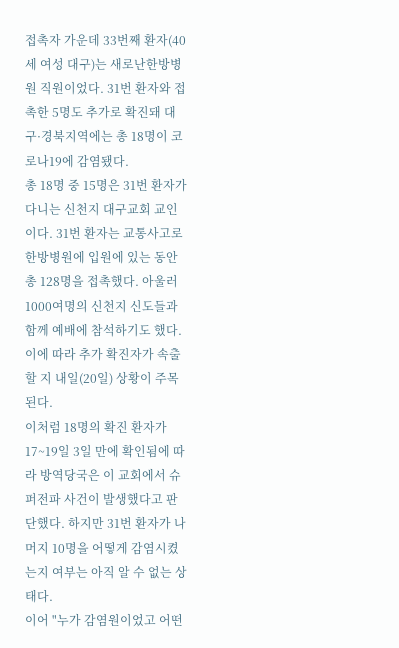접촉자 가운데 33번째 환자(40세 여성 대구)는 새로난한방병원 직원이었다. 31번 환자와 접촉한 5명도 추가로 확진돼 대구·경북지역에는 총 18명이 코로나19에 감염됐다.
총 18명 중 15명은 31번 환자가 다니는 신천지 대구교회 교인이다. 31번 환자는 교통사고로 한방병원에 입원에 있는 동안 총 128명을 접촉했다. 아울러 1000여명의 신천지 신도들과 함께 예배에 참석하기도 했다. 이에 따라 추가 확진자가 속출할 지 내일(20일) 상황이 주목된다.
이처럼 18명의 확진 환자가 17~19일 3일 만에 확인됨에 따라 방역당국은 이 교회에서 슈퍼전파 사건이 발생했다고 판단했다. 하지만 31번 환자가 나머지 10명을 어떻게 감염시켰는지 여부는 아직 알 수 없는 상태다.
이어 "누가 감염원이었고 어떤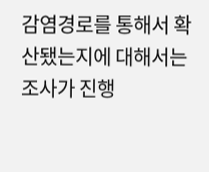감염경로를 통해서 확산됐는지에 대해서는 조사가 진행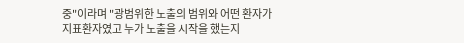중"이라며 "광범위한 노출의 범위와 어떤 환자가 지표환자였고 누가 노출을 시작을 했는지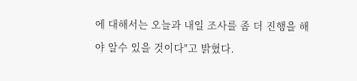에 대해서는 오늘과 내일 조사를 좀 더 진행을 해야 알수 있을 것이다"고 밝혔다.